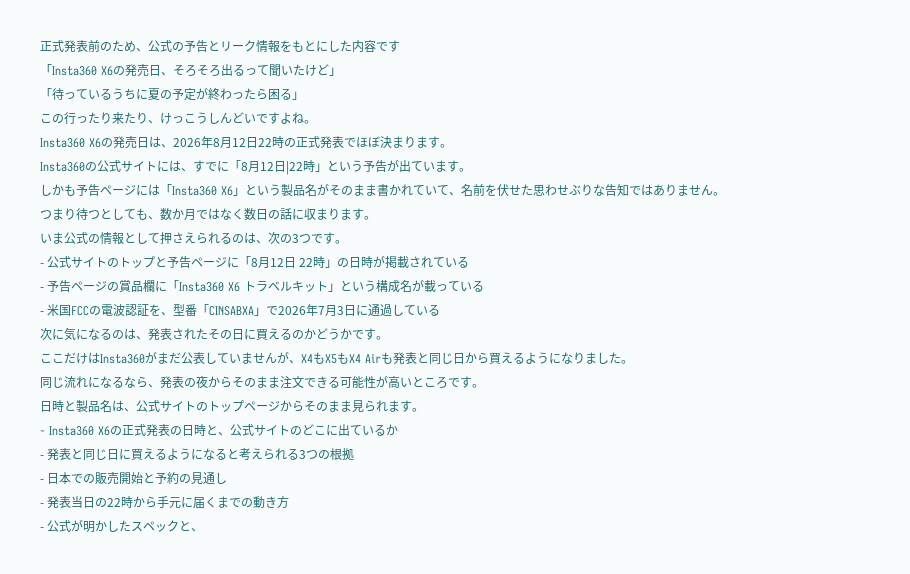正式発表前のため、公式の予告とリーク情報をもとにした内容です
「Insta360 X6の発売日、そろそろ出るって聞いたけど」
「待っているうちに夏の予定が終わったら困る」
この行ったり来たり、けっこうしんどいですよね。
Insta360 X6の発売日は、2026年8月12日22時の正式発表でほぼ決まります。
Insta360の公式サイトには、すでに「8月12日|22時」という予告が出ています。
しかも予告ページには「Insta360 X6」という製品名がそのまま書かれていて、名前を伏せた思わせぶりな告知ではありません。
つまり待つとしても、数か月ではなく数日の話に収まります。
いま公式の情報として押さえられるのは、次の3つです。
- 公式サイトのトップと予告ページに「8月12日 22時」の日時が掲載されている
- 予告ページの賞品欄に「Insta360 X6 トラベルキット」という構成名が載っている
- 米国FCCの電波認証を、型番「CINSABXA」で2026年7月3日に通過している
次に気になるのは、発表されたその日に買えるのかどうかです。
ここだけはInsta360がまだ公表していませんが、X4もX5もX4 Airも発表と同じ日から買えるようになりました。
同じ流れになるなら、発表の夜からそのまま注文できる可能性が高いところです。
日時と製品名は、公式サイトのトップページからそのまま見られます。
- Insta360 X6の正式発表の日時と、公式サイトのどこに出ているか
- 発表と同じ日に買えるようになると考えられる3つの根拠
- 日本での販売開始と予約の見通し
- 発表当日の22時から手元に届くまでの動き方
- 公式が明かしたスペックと、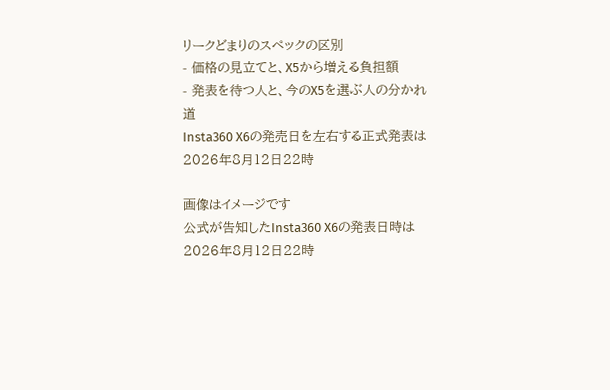リークどまりのスペックの区別
- 価格の見立てと、X5から増える負担額
- 発表を待つ人と、今のX5を選ぶ人の分かれ道
Insta360 X6の発売日を左右する正式発表は2026年8月12日22時

画像はイメージです
公式が告知したInsta360 X6の発表日時は2026年8月12日22時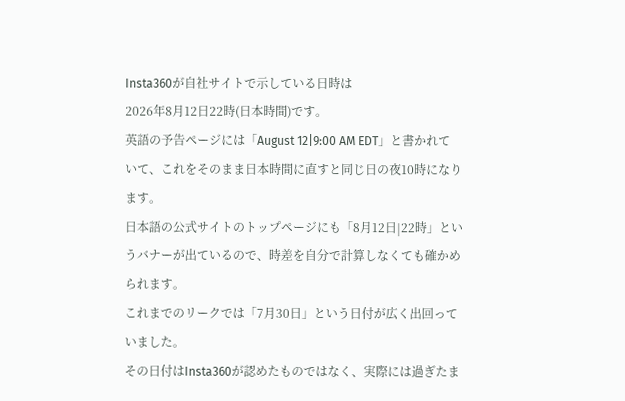Insta360が自社サイトで示している日時は
2026年8月12日22時(日本時間)です。
英語の予告ページには「August 12|9:00 AM EDT」と書かれていて、これをそのまま日本時間に直すと同じ日の夜10時になります。
日本語の公式サイトのトップページにも「8月12日|22時」というバナーが出ているので、時差を自分で計算しなくても確かめられます。
これまでのリークでは「7月30日」という日付が広く出回っていました。
その日付はInsta360が認めたものではなく、実際には過ぎたま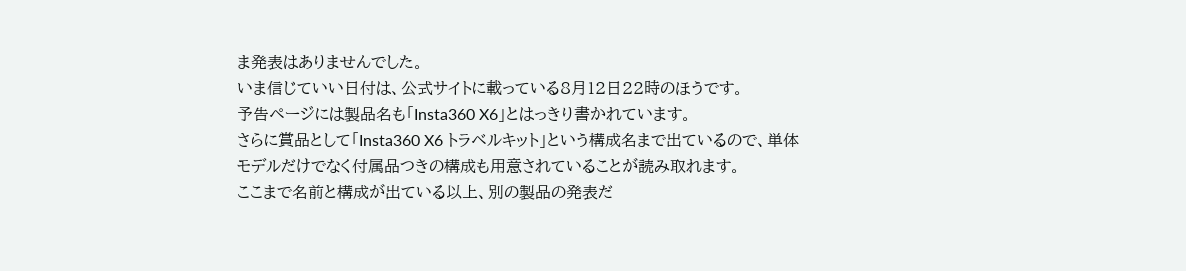ま発表はありませんでした。
いま信じていい日付は、公式サイトに載っている8月12日22時のほうです。
予告ページには製品名も「Insta360 X6」とはっきり書かれています。
さらに賞品として「Insta360 X6 トラベルキット」という構成名まで出ているので、単体モデルだけでなく付属品つきの構成も用意されていることが読み取れます。
ここまで名前と構成が出ている以上、別の製品の発表だ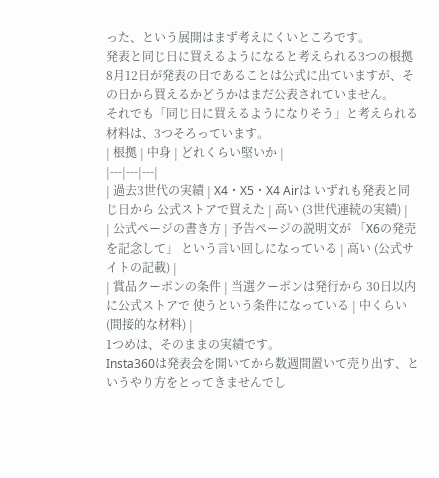った、という展開はまず考えにくいところです。
発表と同じ日に買えるようになると考えられる3つの根拠
8月12日が発表の日であることは公式に出ていますが、その日から買えるかどうかはまだ公表されていません。
それでも「同じ日に買えるようになりそう」と考えられる材料は、3つそろっています。
| 根拠 | 中身 | どれくらい堅いか |
|---|---|---|
| 過去3世代の実績 | X4・X5・X4 Airは いずれも発表と同じ日から 公式ストアで買えた | 高い (3世代連続の実績) |
| 公式ページの書き方 | 予告ページの説明文が 「X6の発売を記念して」 という言い回しになっている | 高い (公式サイトの記載) |
| 賞品クーポンの条件 | 当選クーポンは発行から 30日以内に公式ストアで 使うという条件になっている | 中くらい (間接的な材料) |
1つめは、そのままの実績です。
Insta360は発表会を開いてから数週間置いて売り出す、というやり方をとってきませんでし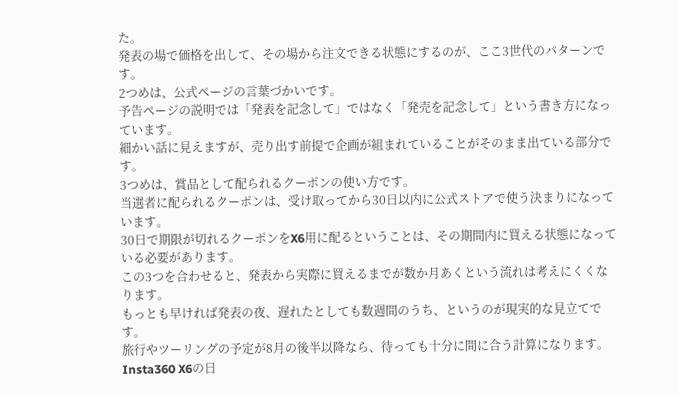た。
発表の場で価格を出して、その場から注文できる状態にするのが、ここ3世代のパターンです。
2つめは、公式ページの言葉づかいです。
予告ページの説明では「発表を記念して」ではなく「発売を記念して」という書き方になっています。
細かい話に見えますが、売り出す前提で企画が組まれていることがそのまま出ている部分です。
3つめは、賞品として配られるクーポンの使い方です。
当選者に配られるクーポンは、受け取ってから30日以内に公式ストアで使う決まりになっています。
30日で期限が切れるクーポンをX6用に配るということは、その期間内に買える状態になっている必要があります。
この3つを合わせると、発表から実際に買えるまでが数か月あくという流れは考えにくくなります。
もっとも早ければ発表の夜、遅れたとしても数週間のうち、というのが現実的な見立てです。
旅行やツーリングの予定が8月の後半以降なら、待っても十分に間に合う計算になります。
Insta360 X6の日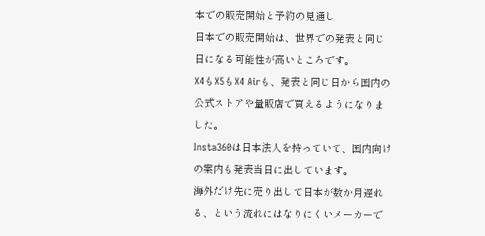本での販売開始と予約の見通し
日本での販売開始は、世界での発表と同じ日になる可能性が高いところです。
X4もX5もX4 Airも、発表と同じ日から国内の公式ストアや量販店で買えるようになりました。
Insta360は日本法人を持っていて、国内向けの案内も発表当日に出しています。
海外だけ先に売り出して日本が数か月遅れる、という流れにはなりにくいメーカーで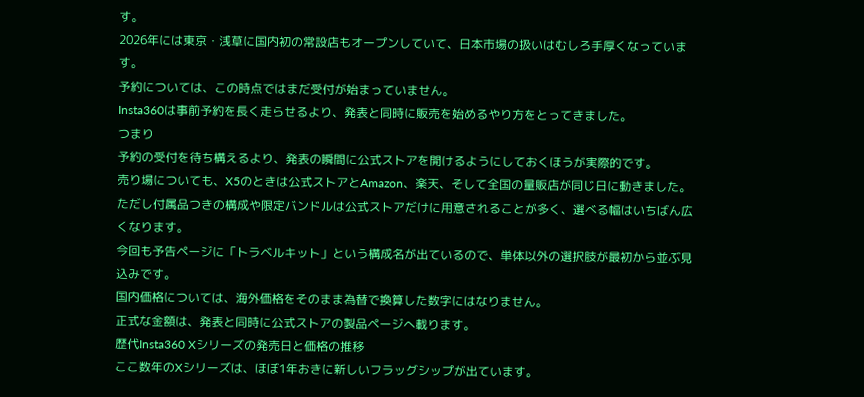す。
2026年には東京・浅草に国内初の常設店もオープンしていて、日本市場の扱いはむしろ手厚くなっています。
予約については、この時点ではまだ受付が始まっていません。
Insta360は事前予約を長く走らせるより、発表と同時に販売を始めるやり方をとってきました。
つまり
予約の受付を待ち構えるより、発表の瞬間に公式ストアを開けるようにしておくほうが実際的です。
売り場についても、X5のときは公式ストアとAmazon、楽天、そして全国の量販店が同じ日に動きました。
ただし付属品つきの構成や限定バンドルは公式ストアだけに用意されることが多く、選べる幅はいちばん広くなります。
今回も予告ページに「トラベルキット」という構成名が出ているので、単体以外の選択肢が最初から並ぶ見込みです。
国内価格については、海外価格をそのまま為替で換算した数字にはなりません。
正式な金額は、発表と同時に公式ストアの製品ページへ載ります。
歴代Insta360 Xシリーズの発売日と価格の推移
ここ数年のXシリーズは、ほぼ1年おきに新しいフラッグシップが出ています。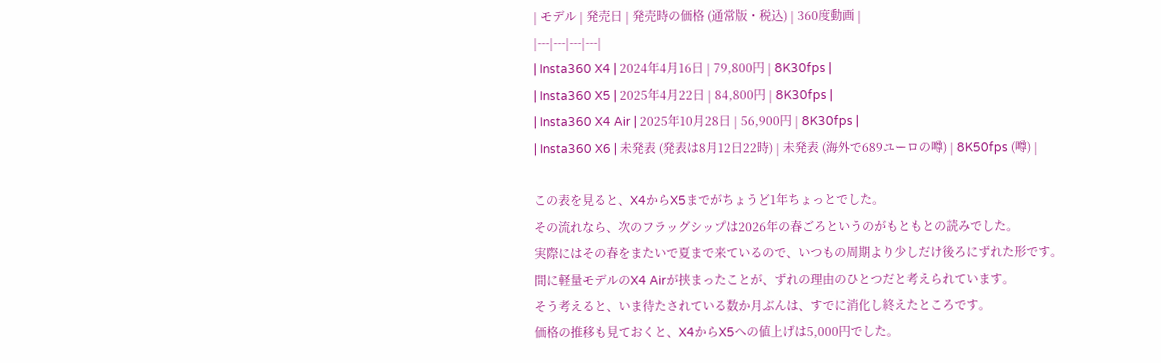| モデル | 発売日 | 発売時の価格 (通常版・税込) | 360度動画 |
|---|---|---|---|
| Insta360 X4 | 2024年4月16日 | 79,800円 | 8K30fps |
| Insta360 X5 | 2025年4月22日 | 84,800円 | 8K30fps |
| Insta360 X4 Air | 2025年10月28日 | 56,900円 | 8K30fps |
| Insta360 X6 | 未発表 (発表は8月12日22時) | 未発表 (海外で689ユーロの噂) | 8K50fps (噂) |

この表を見ると、X4からX5までがちょうど1年ちょっとでした。
その流れなら、次のフラッグシップは2026年の春ごろというのがもともとの読みでした。
実際にはその春をまたいで夏まで来ているので、いつもの周期より少しだけ後ろにずれた形です。
間に軽量モデルのX4 Airが挟まったことが、ずれの理由のひとつだと考えられています。
そう考えると、いま待たされている数か月ぶんは、すでに消化し終えたところです。
価格の推移も見ておくと、X4からX5への値上げは5,000円でした。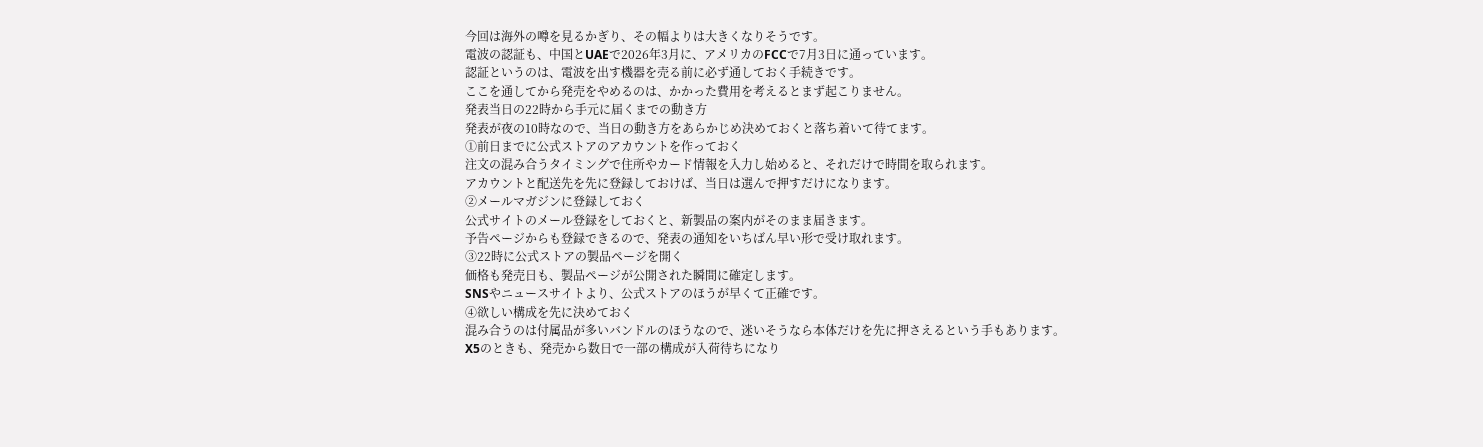今回は海外の噂を見るかぎり、その幅よりは大きくなりそうです。
電波の認証も、中国とUAEで2026年3月に、アメリカのFCCで7月3日に通っています。
認証というのは、電波を出す機器を売る前に必ず通しておく手続きです。
ここを通してから発売をやめるのは、かかった費用を考えるとまず起こりません。
発表当日の22時から手元に届くまでの動き方
発表が夜の10時なので、当日の動き方をあらかじめ決めておくと落ち着いて待てます。
①前日までに公式ストアのアカウントを作っておく
注文の混み合うタイミングで住所やカード情報を入力し始めると、それだけで時間を取られます。
アカウントと配送先を先に登録しておけば、当日は選んで押すだけになります。
②メールマガジンに登録しておく
公式サイトのメール登録をしておくと、新製品の案内がそのまま届きます。
予告ページからも登録できるので、発表の通知をいちばん早い形で受け取れます。
③22時に公式ストアの製品ページを開く
価格も発売日も、製品ページが公開された瞬間に確定します。
SNSやニュースサイトより、公式ストアのほうが早くて正確です。
④欲しい構成を先に決めておく
混み合うのは付属品が多いバンドルのほうなので、迷いそうなら本体だけを先に押さえるという手もあります。
X5のときも、発売から数日で一部の構成が入荷待ちになり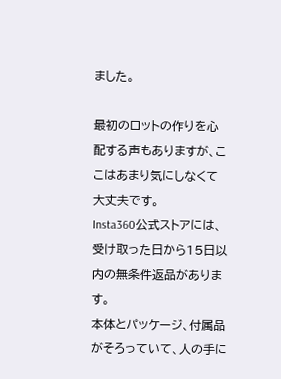ました。

最初のロットの作りを心配する声もありますが、ここはあまり気にしなくて大丈夫です。
Insta360公式ストアには、受け取った日から15日以内の無条件返品があります。
本体とパッケージ、付属品がそろっていて、人の手に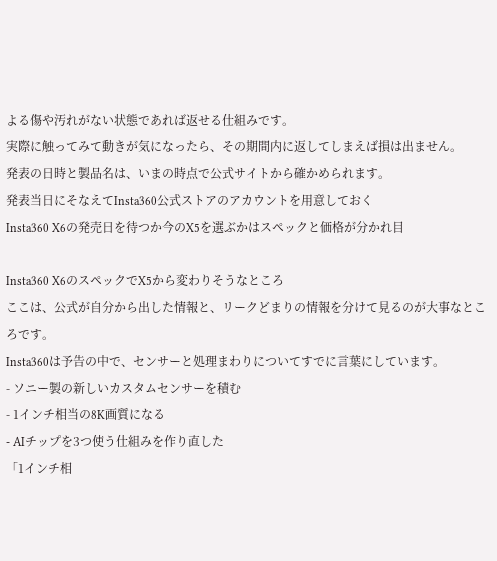よる傷や汚れがない状態であれば返せる仕組みです。
実際に触ってみて動きが気になったら、その期間内に返してしまえば損は出ません。
発表の日時と製品名は、いまの時点で公式サイトから確かめられます。
発表当日にそなえてInsta360公式ストアのアカウントを用意しておく
Insta360 X6の発売日を待つか今のX5を選ぶかはスペックと価格が分かれ目

Insta360 X6のスペックでX5から変わりそうなところ
ここは、公式が自分から出した情報と、リークどまりの情報を分けて見るのが大事なところです。
Insta360は予告の中で、センサーと処理まわりについてすでに言葉にしています。
- ソニー製の新しいカスタムセンサーを積む
- 1インチ相当の8K画質になる
- AIチップを3つ使う仕組みを作り直した
「1インチ相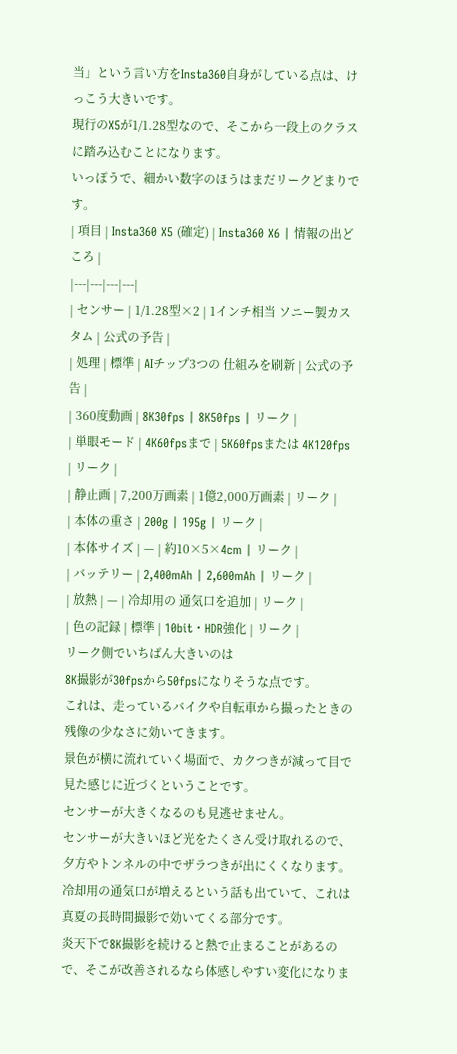当」という言い方をInsta360自身がしている点は、けっこう大きいです。
現行のX5が1/1.28型なので、そこから一段上のクラスに踏み込むことになります。
いっぽうで、細かい数字のほうはまだリークどまりです。
| 項目 | Insta360 X5 (確定) | Insta360 X6 | 情報の出どころ |
|---|---|---|---|
| センサー | 1/1.28型×2 | 1インチ相当 ソニー製カスタム | 公式の予告 |
| 処理 | 標準 | AIチップ3つの 仕組みを刷新 | 公式の予告 |
| 360度動画 | 8K30fps | 8K50fps | リーク |
| 単眼モード | 4K60fpsまで | 5K60fpsまたは 4K120fps | リーク |
| 静止画 | 7,200万画素 | 1億2,000万画素 | リーク |
| 本体の重さ | 200g | 195g | リーク |
| 本体サイズ | — | 約10×5×4cm | リーク |
| バッテリー | 2,400mAh | 2,600mAh | リーク |
| 放熱 | — | 冷却用の 通気口を追加 | リーク |
| 色の記録 | 標準 | 10bit・HDR強化 | リーク |
リーク側でいちばん大きいのは
8K撮影が30fpsから50fpsになりそうな点です。
これは、走っているバイクや自転車から撮ったときの残像の少なさに効いてきます。
景色が横に流れていく場面で、カクつきが減って目で見た感じに近づくということです。
センサーが大きくなるのも見逃せません。
センサーが大きいほど光をたくさん受け取れるので、夕方やトンネルの中でザラつきが出にくくなります。
冷却用の通気口が増えるという話も出ていて、これは真夏の長時間撮影で効いてくる部分です。
炎天下で8K撮影を続けると熱で止まることがあるので、そこが改善されるなら体感しやすい変化になりま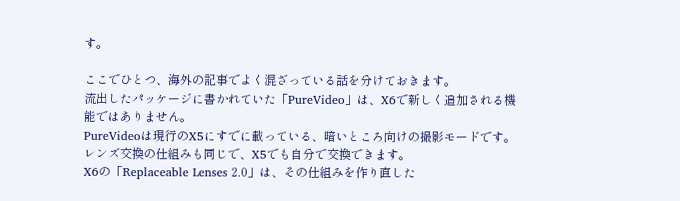す。

ここでひとつ、海外の記事でよく混ざっている話を分けておきます。
流出したパッケージに書かれていた「PureVideo」は、X6で新しく追加される機能ではありません。
PureVideoは現行のX5にすでに載っている、暗いところ向けの撮影モードです。
レンズ交換の仕組みも同じで、X5でも自分で交換できます。
X6の「Replaceable Lenses 2.0」は、その仕組みを作り直した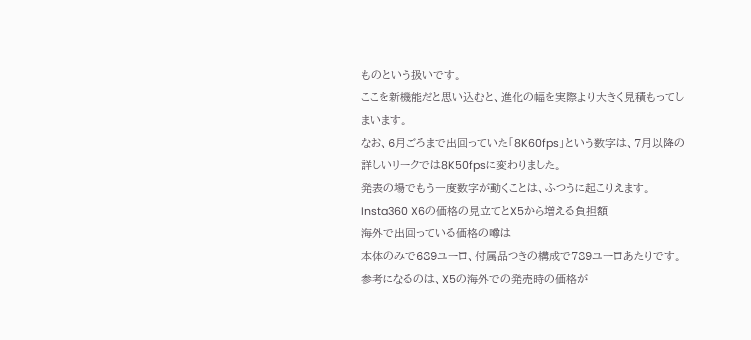ものという扱いです。
ここを新機能だと思い込むと、進化の幅を実際より大きく見積もってしまいます。
なお、6月ごろまで出回っていた「8K60fps」という数字は、7月以降の詳しいリークでは8K50fpsに変わりました。
発表の場でもう一度数字が動くことは、ふつうに起こりえます。
Insta360 X6の価格の見立てとX5から増える負担額
海外で出回っている価格の噂は
本体のみで689ユーロ、付属品つきの構成で789ユーロあたりです。
参考になるのは、X5の海外での発売時の価格が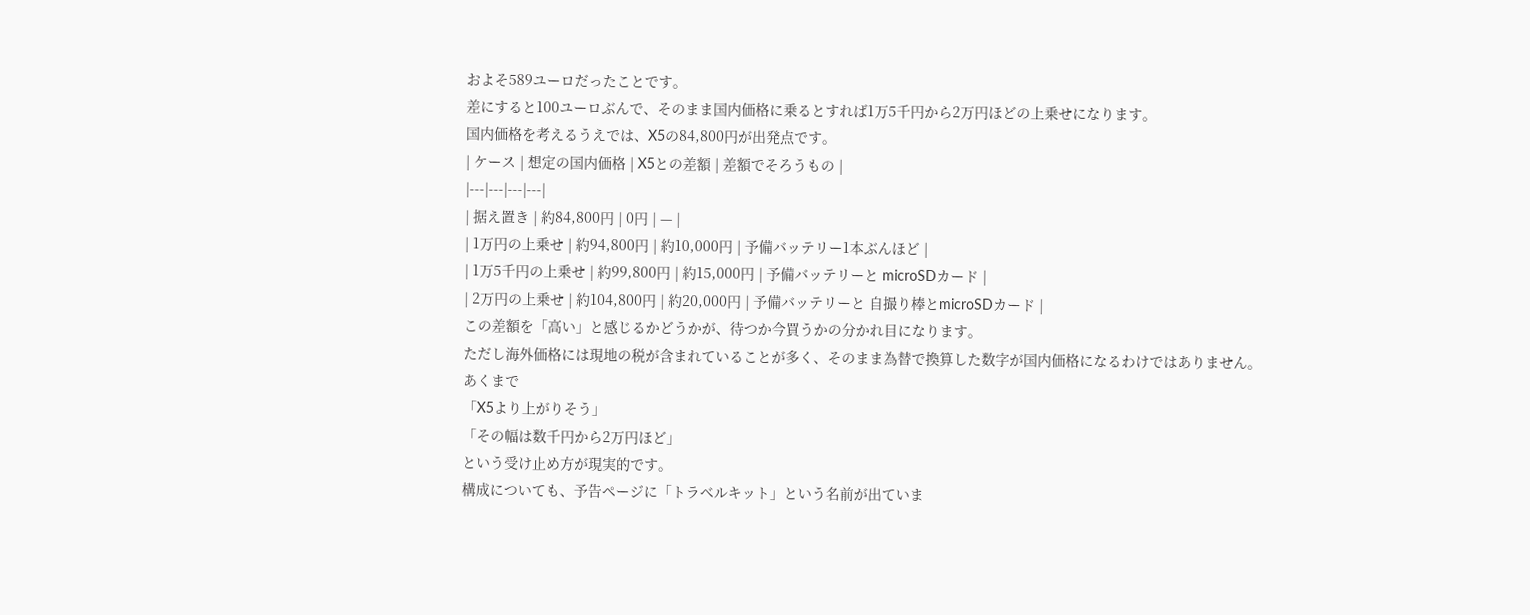およそ589ユーロだったことです。
差にすると100ユーロぶんで、そのまま国内価格に乗るとすれば1万5千円から2万円ほどの上乗せになります。
国内価格を考えるうえでは、X5の84,800円が出発点です。
| ケース | 想定の国内価格 | X5との差額 | 差額でそろうもの |
|---|---|---|---|
| 据え置き | 約84,800円 | 0円 | — |
| 1万円の上乗せ | 約94,800円 | 約10,000円 | 予備バッテリー1本ぶんほど |
| 1万5千円の上乗せ | 約99,800円 | 約15,000円 | 予備バッテリーと microSDカード |
| 2万円の上乗せ | 約104,800円 | 約20,000円 | 予備バッテリーと 自撮り棒とmicroSDカード |
この差額を「高い」と感じるかどうかが、待つか今買うかの分かれ目になります。
ただし海外価格には現地の税が含まれていることが多く、そのまま為替で換算した数字が国内価格になるわけではありません。
あくまで
「X5より上がりそう」
「その幅は数千円から2万円ほど」
という受け止め方が現実的です。
構成についても、予告ページに「トラベルキット」という名前が出ていま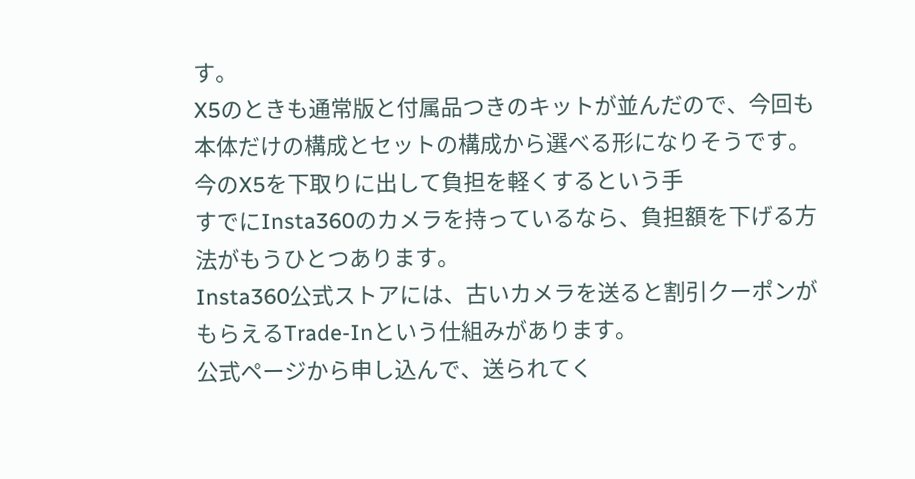す。
X5のときも通常版と付属品つきのキットが並んだので、今回も本体だけの構成とセットの構成から選べる形になりそうです。
今のX5を下取りに出して負担を軽くするという手
すでにInsta360のカメラを持っているなら、負担額を下げる方法がもうひとつあります。
Insta360公式ストアには、古いカメラを送ると割引クーポンがもらえるTrade-Inという仕組みがあります。
公式ページから申し込んで、送られてく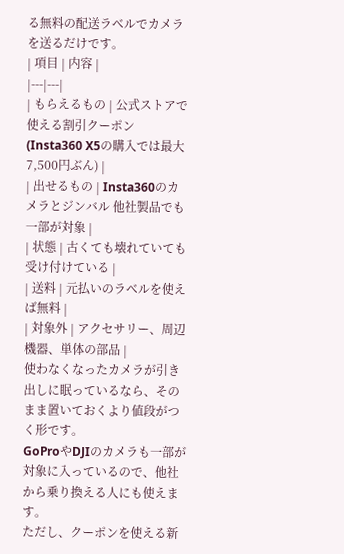る無料の配送ラベルでカメラを送るだけです。
| 項目 | 内容 |
|---|---|
| もらえるもの | 公式ストアで使える割引クーポン (Insta360 X5の購入では最大7,500円ぶん) |
| 出せるもの | Insta360のカメラとジンバル 他社製品でも一部が対象 |
| 状態 | 古くても壊れていても受け付けている |
| 送料 | 元払いのラベルを使えば無料 |
| 対象外 | アクセサリー、周辺機器、単体の部品 |
使わなくなったカメラが引き出しに眠っているなら、そのまま置いておくより値段がつく形です。
GoProやDJIのカメラも一部が対象に入っているので、他社から乗り換える人にも使えます。
ただし、クーポンを使える新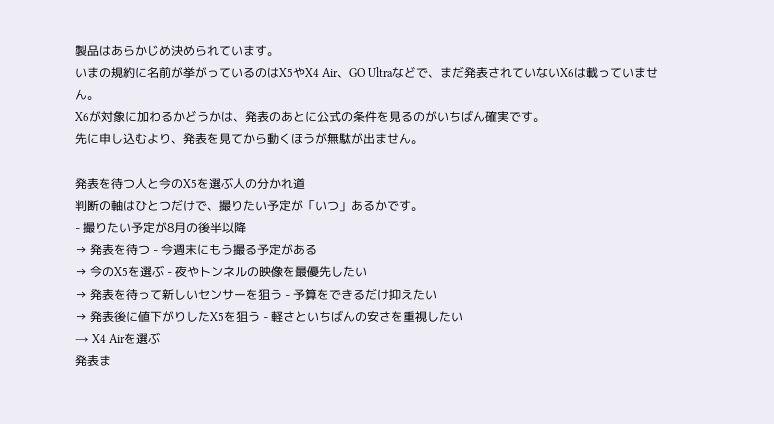製品はあらかじめ決められています。
いまの規約に名前が挙がっているのはX5やX4 Air、GO Ultraなどで、まだ発表されていないX6は載っていません。
X6が対象に加わるかどうかは、発表のあとに公式の条件を見るのがいちばん確実です。
先に申し込むより、発表を見てから動くほうが無駄が出ません。

発表を待つ人と今のX5を選ぶ人の分かれ道
判断の軸はひとつだけで、撮りたい予定が「いつ」あるかです。
- 撮りたい予定が8月の後半以降
→ 発表を待つ - 今週末にもう撮る予定がある
→ 今のX5を選ぶ - 夜やトンネルの映像を最優先したい
→ 発表を待って新しいセンサーを狙う - 予算をできるだけ抑えたい
→ 発表後に値下がりしたX5を狙う - 軽さといちばんの安さを重視したい
→ X4 Airを選ぶ
発表ま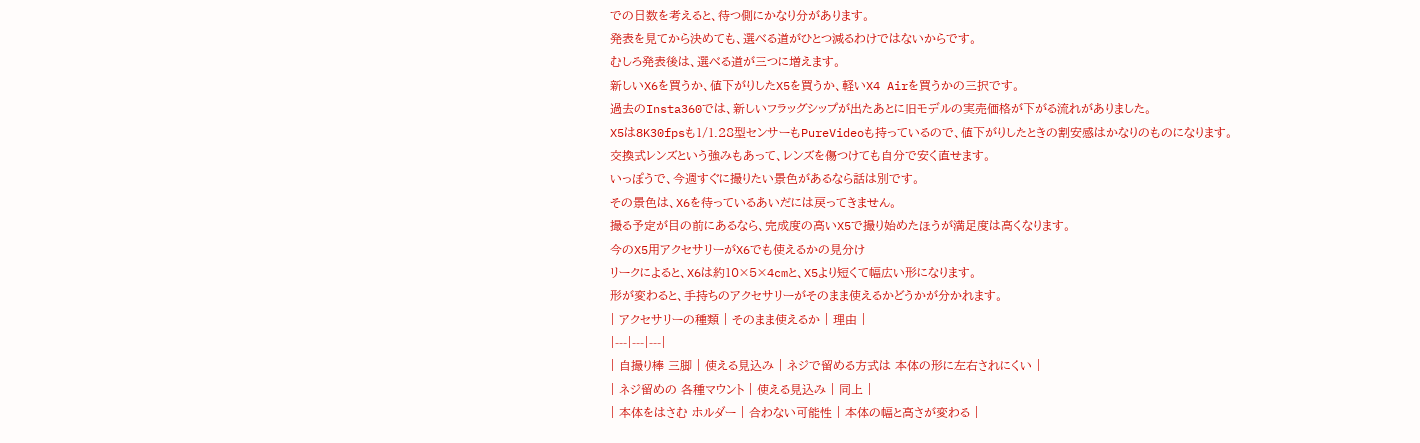での日数を考えると、待つ側にかなり分があります。
発表を見てから決めても、選べる道がひとつ減るわけではないからです。
むしろ発表後は、選べる道が三つに増えます。
新しいX6を買うか、値下がりしたX5を買うか、軽いX4 Airを買うかの三択です。
過去のInsta360では、新しいフラッグシップが出たあとに旧モデルの実売価格が下がる流れがありました。
X5は8K30fpsも1/1.28型センサーもPureVideoも持っているので、値下がりしたときの割安感はかなりのものになります。
交換式レンズという強みもあって、レンズを傷つけても自分で安く直せます。
いっぽうで、今週すぐに撮りたい景色があるなら話は別です。
その景色は、X6を待っているあいだには戻ってきません。
撮る予定が目の前にあるなら、完成度の高いX5で撮り始めたほうが満足度は高くなります。
今のX5用アクセサリーがX6でも使えるかの見分け
リークによると、X6は約10×5×4cmと、X5より短くて幅広い形になります。
形が変わると、手持ちのアクセサリーがそのまま使えるかどうかが分かれます。
| アクセサリーの種類 | そのまま使えるか | 理由 |
|---|---|---|
| 自撮り棒 三脚 | 使える見込み | ネジで留める方式は 本体の形に左右されにくい |
| ネジ留めの 各種マウント | 使える見込み | 同上 |
| 本体をはさむ ホルダー | 合わない可能性 | 本体の幅と高さが変わる |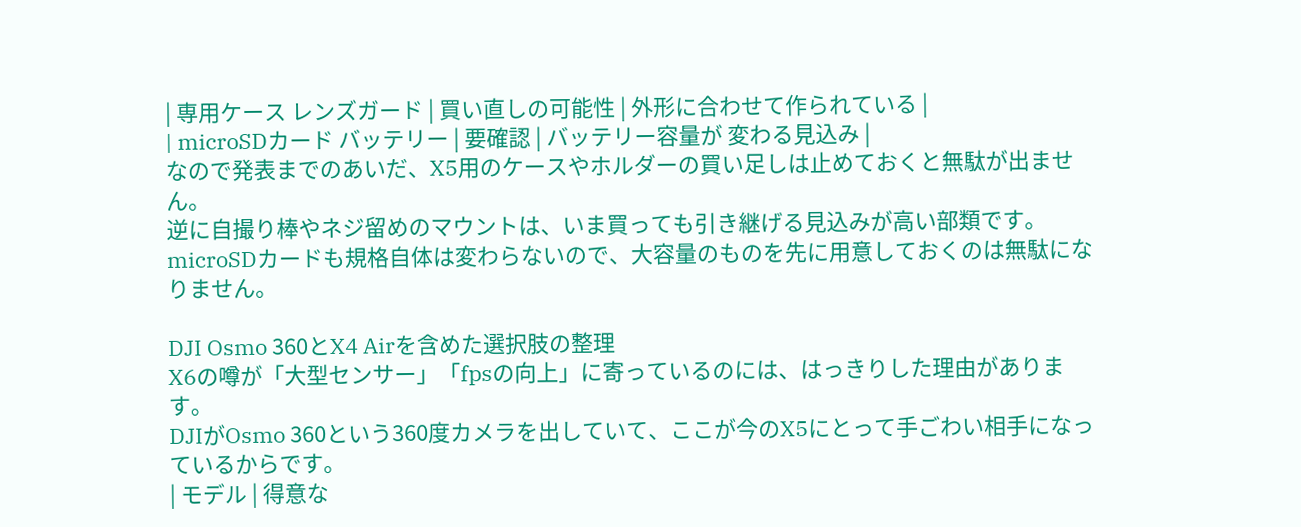| 専用ケース レンズガード | 買い直しの可能性 | 外形に合わせて作られている |
| microSDカード バッテリー | 要確認 | バッテリー容量が 変わる見込み |
なので発表までのあいだ、X5用のケースやホルダーの買い足しは止めておくと無駄が出ません。
逆に自撮り棒やネジ留めのマウントは、いま買っても引き継げる見込みが高い部類です。
microSDカードも規格自体は変わらないので、大容量のものを先に用意しておくのは無駄になりません。

DJI Osmo 360とX4 Airを含めた選択肢の整理
X6の噂が「大型センサー」「fpsの向上」に寄っているのには、はっきりした理由があります。
DJIがOsmo 360という360度カメラを出していて、ここが今のX5にとって手ごわい相手になっているからです。
| モデル | 得意な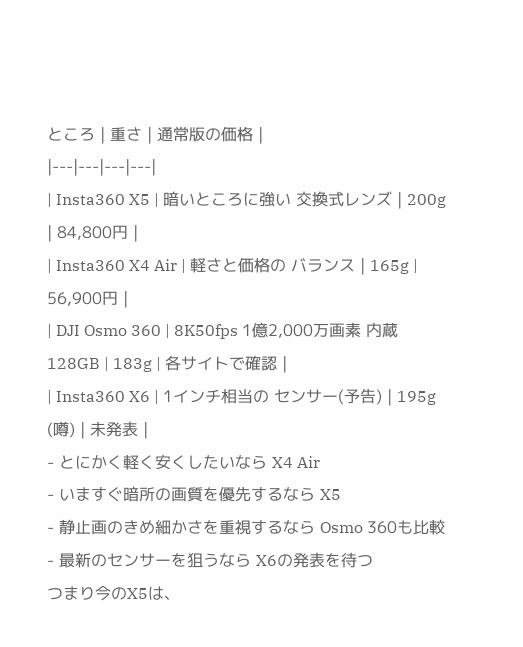ところ | 重さ | 通常版の価格 |
|---|---|---|---|
| Insta360 X5 | 暗いところに強い 交換式レンズ | 200g | 84,800円 |
| Insta360 X4 Air | 軽さと価格の バランス | 165g | 56,900円 |
| DJI Osmo 360 | 8K50fps 1億2,000万画素 内蔵128GB | 183g | 各サイトで確認 |
| Insta360 X6 | 1インチ相当の センサー(予告) | 195g (噂) | 未発表 |
- とにかく軽く安くしたいなら X4 Air
- いますぐ暗所の画質を優先するなら X5
- 静止画のきめ細かさを重視するなら Osmo 360も比較
- 最新のセンサーを狙うなら X6の発表を待つ
つまり今のX5は、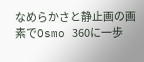なめらかさと静止画の画素でOsmo 360に一歩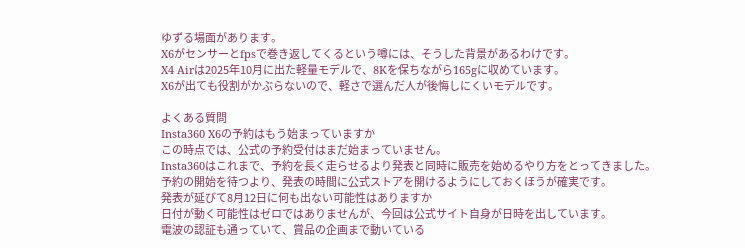ゆずる場面があります。
X6がセンサーとfpsで巻き返してくるという噂には、そうした背景があるわけです。
X4 Airは2025年10月に出た軽量モデルで、8Kを保ちながら165gに収めています。
X6が出ても役割がかぶらないので、軽さで選んだ人が後悔しにくいモデルです。

よくある質問
Insta360 X6の予約はもう始まっていますか
この時点では、公式の予約受付はまだ始まっていません。
Insta360はこれまで、予約を長く走らせるより発表と同時に販売を始めるやり方をとってきました。
予約の開始を待つより、発表の時間に公式ストアを開けるようにしておくほうが確実です。
発表が延びて8月12日に何も出ない可能性はありますか
日付が動く可能性はゼロではありませんが、今回は公式サイト自身が日時を出しています。
電波の認証も通っていて、賞品の企画まで動いている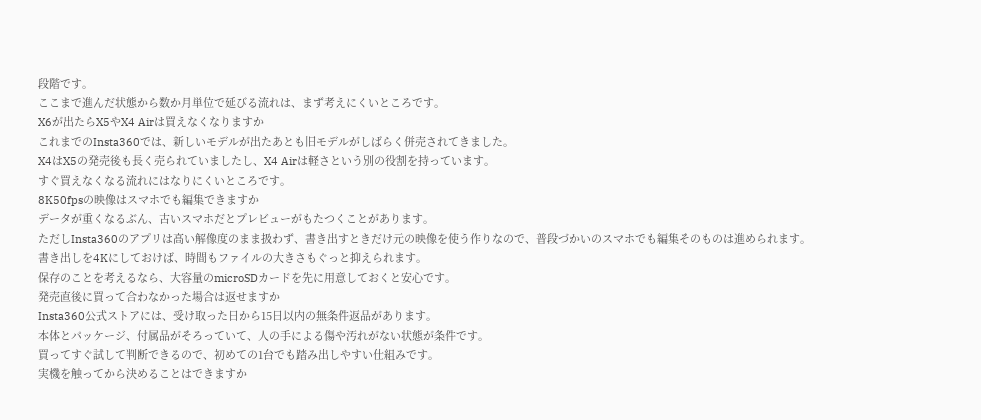段階です。
ここまで進んだ状態から数か月単位で延びる流れは、まず考えにくいところです。
X6が出たらX5やX4 Airは買えなくなりますか
これまでのInsta360では、新しいモデルが出たあとも旧モデルがしばらく併売されてきました。
X4はX5の発売後も長く売られていましたし、X4 Airは軽さという別の役割を持っています。
すぐ買えなくなる流れにはなりにくいところです。
8K50fpsの映像はスマホでも編集できますか
データが重くなるぶん、古いスマホだとプレビューがもたつくことがあります。
ただしInsta360のアプリは高い解像度のまま扱わず、書き出すときだけ元の映像を使う作りなので、普段づかいのスマホでも編集そのものは進められます。
書き出しを4Kにしておけば、時間もファイルの大きさもぐっと抑えられます。
保存のことを考えるなら、大容量のmicroSDカードを先に用意しておくと安心です。
発売直後に買って合わなかった場合は返せますか
Insta360公式ストアには、受け取った日から15日以内の無条件返品があります。
本体とパッケージ、付属品がそろっていて、人の手による傷や汚れがない状態が条件です。
買ってすぐ試して判断できるので、初めての1台でも踏み出しやすい仕組みです。
実機を触ってから決めることはできますか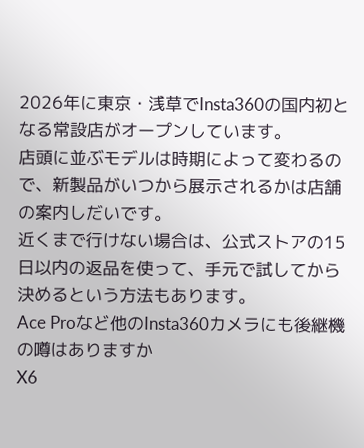2026年に東京・浅草でInsta360の国内初となる常設店がオープンしています。
店頭に並ぶモデルは時期によって変わるので、新製品がいつから展示されるかは店舗の案内しだいです。
近くまで行けない場合は、公式ストアの15日以内の返品を使って、手元で試してから決めるという方法もあります。
Ace Proなど他のInsta360カメラにも後継機の噂はありますか
X6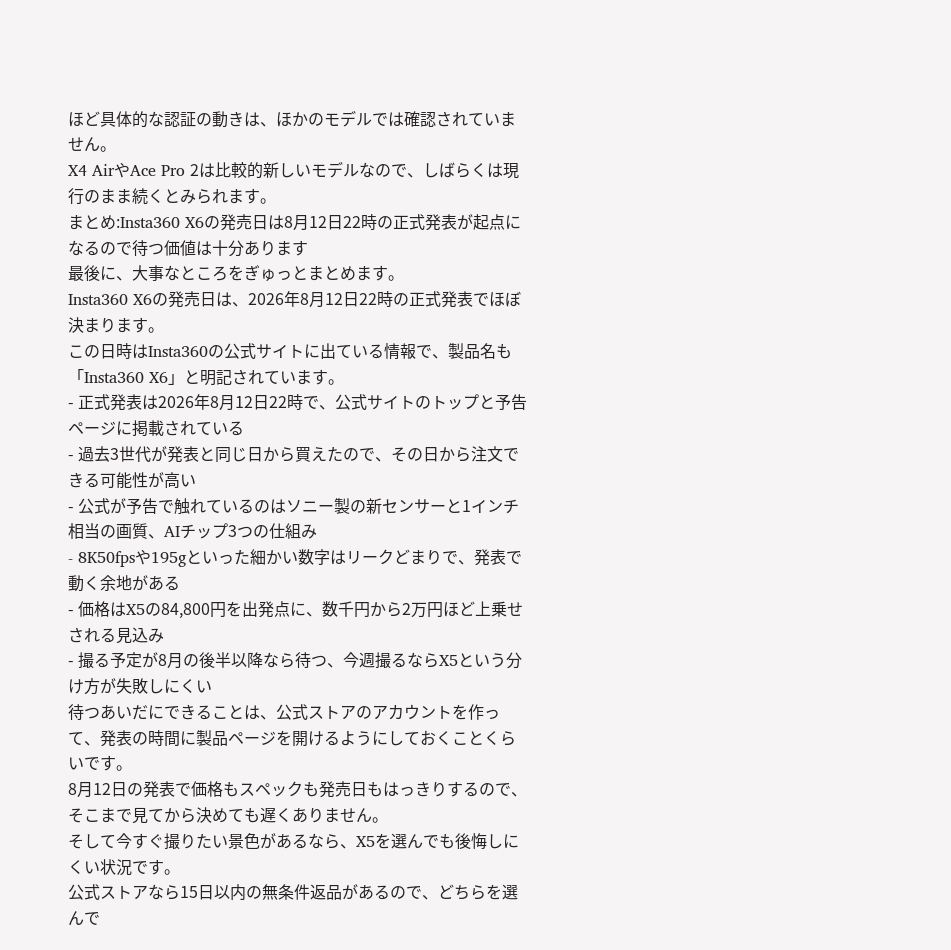ほど具体的な認証の動きは、ほかのモデルでは確認されていません。
X4 AirやAce Pro 2は比較的新しいモデルなので、しばらくは現行のまま続くとみられます。
まとめ:Insta360 X6の発売日は8月12日22時の正式発表が起点になるので待つ価値は十分あります
最後に、大事なところをぎゅっとまとめます。
Insta360 X6の発売日は、2026年8月12日22時の正式発表でほぼ決まります。
この日時はInsta360の公式サイトに出ている情報で、製品名も「Insta360 X6」と明記されています。
- 正式発表は2026年8月12日22時で、公式サイトのトップと予告ページに掲載されている
- 過去3世代が発表と同じ日から買えたので、その日から注文できる可能性が高い
- 公式が予告で触れているのはソニー製の新センサーと1インチ相当の画質、AIチップ3つの仕組み
- 8K50fpsや195gといった細かい数字はリークどまりで、発表で動く余地がある
- 価格はX5の84,800円を出発点に、数千円から2万円ほど上乗せされる見込み
- 撮る予定が8月の後半以降なら待つ、今週撮るならX5という分け方が失敗しにくい
待つあいだにできることは、公式ストアのアカウントを作って、発表の時間に製品ページを開けるようにしておくことくらいです。
8月12日の発表で価格もスペックも発売日もはっきりするので、そこまで見てから決めても遅くありません。
そして今すぐ撮りたい景色があるなら、X5を選んでも後悔しにくい状況です。
公式ストアなら15日以内の無条件返品があるので、どちらを選んで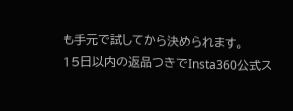も手元で試してから決められます。
15日以内の返品つきでInsta360公式ス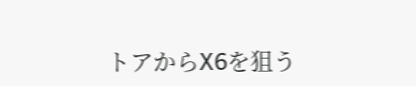トアからX6を狙う